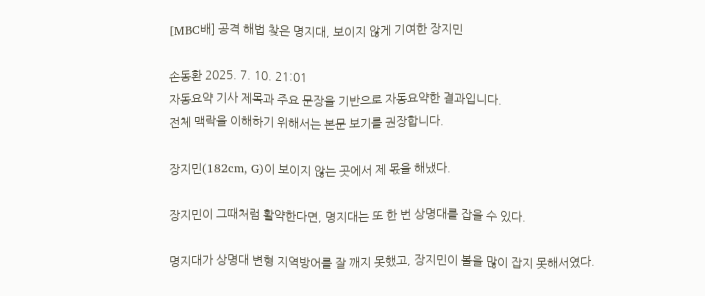[MBC배] 공격 해법 찾은 명지대, 보이지 않게 기여한 장지민

손동환 2025. 7. 10. 21:01
자동요약 기사 제목과 주요 문장을 기반으로 자동요약한 결과입니다.
전체 맥락을 이해하기 위해서는 본문 보기를 권장합니다.

장지민(182cm, G)이 보이지 않는 곳에서 제 몫을 해냈다.

장지민이 그때처럼 활약한다면, 명지대는 또 한 번 상명대를 잡을 수 있다.

명지대가 상명대 변형 지역방어를 잘 깨지 못했고, 장지민이 볼을 많이 잡지 못해서였다.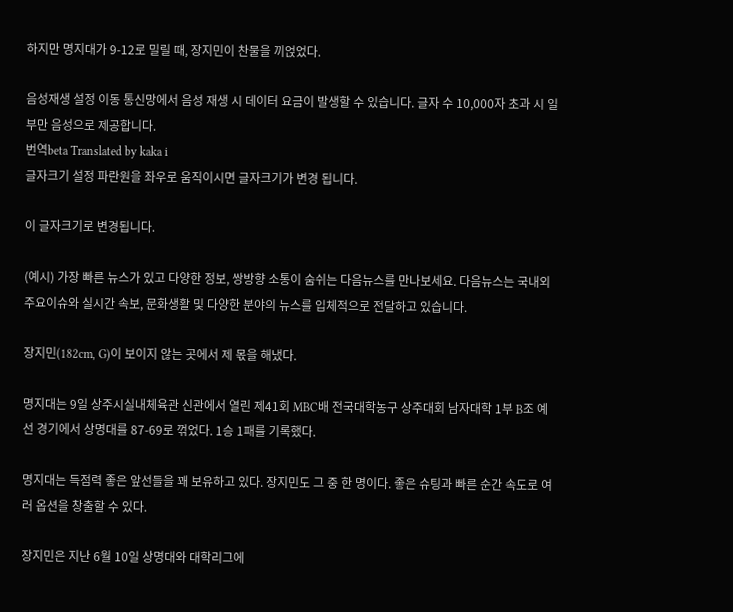하지만 명지대가 9-12로 밀릴 때, 장지민이 찬물을 끼얹었다.

음성재생 설정 이동 통신망에서 음성 재생 시 데이터 요금이 발생할 수 있습니다. 글자 수 10,000자 초과 시 일부만 음성으로 제공합니다.
번역beta Translated by kaka i
글자크기 설정 파란원을 좌우로 움직이시면 글자크기가 변경 됩니다.

이 글자크기로 변경됩니다.

(예시) 가장 빠른 뉴스가 있고 다양한 정보, 쌍방향 소통이 숨쉬는 다음뉴스를 만나보세요. 다음뉴스는 국내외 주요이슈와 실시간 속보, 문화생활 및 다양한 분야의 뉴스를 입체적으로 전달하고 있습니다.

장지민(182cm, G)이 보이지 않는 곳에서 제 몫을 해냈다.

명지대는 9일 상주시실내체육관 신관에서 열린 제41회 MBC배 전국대학농구 상주대회 남자대학 1부 B조 예선 경기에서 상명대를 87-69로 꺾었다. 1승 1패를 기록했다.

명지대는 득점력 좋은 앞선들을 꽤 보유하고 있다. 장지민도 그 중 한 명이다. 좋은 슈팅과 빠른 순간 속도로 여러 옵션을 창출할 수 있다.

장지민은 지난 6월 10일 상명대와 대학리그에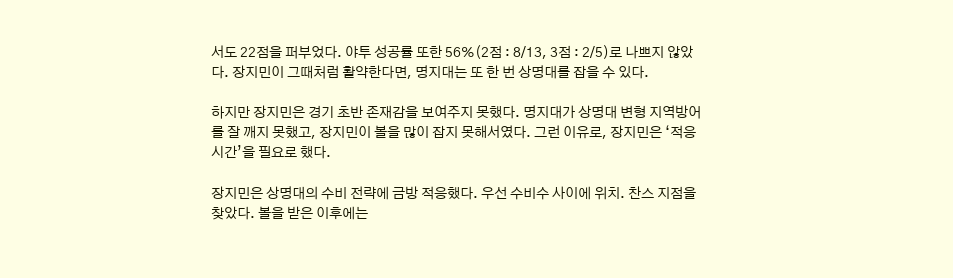서도 22점을 퍼부었다. 야투 성공률 또한 56%(2점 : 8/13, 3점 : 2/5)로 나쁘지 않았다. 장지민이 그때처럼 활약한다면, 명지대는 또 한 번 상명대를 잡을 수 있다.

하지만 장지민은 경기 초반 존재감을 보여주지 못했다. 명지대가 상명대 변형 지역방어를 잘 깨지 못했고, 장지민이 볼을 많이 잡지 못해서였다. 그런 이유로, 장지민은 ‘적응 시간’을 필요로 했다.

장지민은 상명대의 수비 전략에 금방 적응했다. 우선 수비수 사이에 위치. 찬스 지점을 찾았다. 볼을 받은 이후에는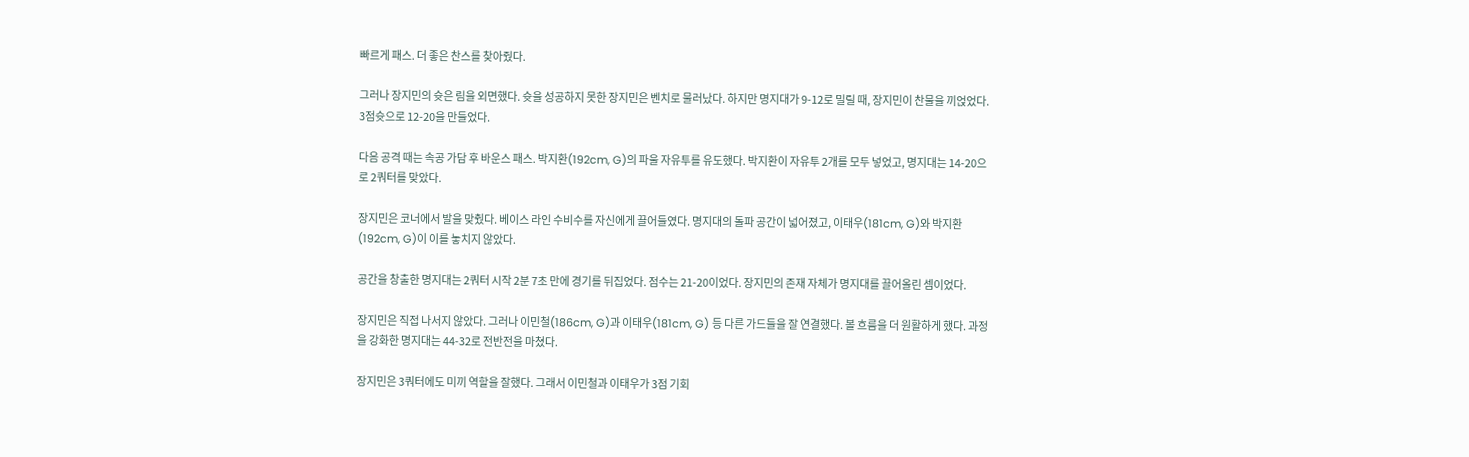빠르게 패스. 더 좋은 찬스를 찾아줬다.

그러나 장지민의 슛은 림을 외면했다. 슛을 성공하지 못한 장지민은 벤치로 물러났다. 하지만 명지대가 9-12로 밀릴 때, 장지민이 찬물을 끼얹었다. 3점슛으로 12-20을 만들었다.

다음 공격 때는 속공 가담 후 바운스 패스. 박지환(192cm, G)의 파울 자유투를 유도했다. 박지환이 자유투 2개를 모두 넣었고, 명지대는 14-20으로 2쿼터를 맞았다.

장지민은 코너에서 발을 맞췄다. 베이스 라인 수비수를 자신에게 끌어들였다. 명지대의 돌파 공간이 넓어졌고, 이태우(181cm, G)와 박지환(192cm, G)이 이를 놓치지 않았다.

공간을 창출한 명지대는 2쿼터 시작 2분 7초 만에 경기를 뒤집었다. 점수는 21-20이었다. 장지민의 존재 자체가 명지대를 끌어올린 셈이었다.

장지민은 직접 나서지 않았다. 그러나 이민철(186cm, G)과 이태우(181cm, G) 등 다른 가드들을 잘 연결했다. 볼 흐름을 더 원활하게 했다. 과정을 강화한 명지대는 44-32로 전반전을 마쳤다.

장지민은 3쿼터에도 미끼 역할을 잘했다. 그래서 이민철과 이태우가 3점 기회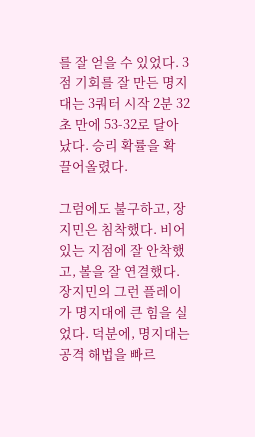를 잘 얻을 수 있었다. 3점 기회를 잘 만든 명지대는 3쿼터 시작 2분 32초 만에 53-32로 달아났다. 승리 확률을 확 끌어올렸다.

그럼에도 불구하고, 장지민은 침착했다. 비어있는 지점에 잘 안착했고, 볼을 잘 연결했다. 장지민의 그런 플레이가 명지대에 큰 힘을 실었다. 덕분에, 명지대는 공격 해법을 빠르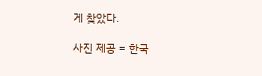게 찾았다.

사진 제공 = 한국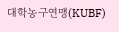대학농구연맹(KUBF)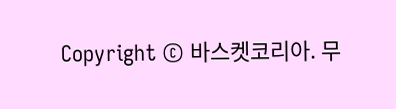Copyright © 바스켓코리아. 무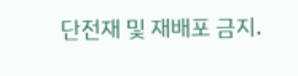단전재 및 재배포 금지.